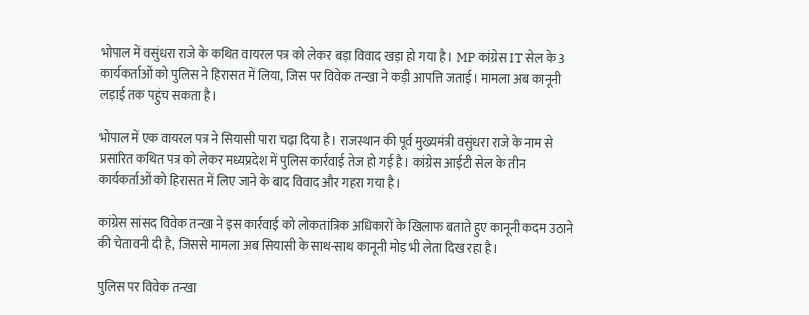भोपाल में वसुंधरा राजे के कथित वायरल पत्र को लेकर बड़ा विवाद खड़ा हो गया है। MP कांग्रेस IT सेल के 3 कार्यकर्ताओं को पुलिस ने हिरासत में लिया, जिस पर विवेक तन्खा ने कड़ी आपत्ति जताई। मामला अब कानूनी लड़ाई तक पहुंच सकता है।

भोपाल में एक वायरल पत्र ने सियासी पारा चढ़ा दिया है। राजस्थान की पूर्व मुख्यमंत्री वसुंधरा राजे के नाम से प्रसारित कथित पत्र को लेकर मध्यप्रदेश में पुलिस कार्रवाई तेज हो गई है। कांग्रेस आईटी सेल के तीन कार्यकर्ताओं को हिरासत में लिए जाने के बाद विवाद और गहरा गया है।

कांग्रेस सांसद विवेक तन्खा ने इस कार्रवाई को लोकतांत्रिक अधिकारों के खिलाफ बताते हुए कानूनी कदम उठाने की चेतावनी दी है, जिससे मामला अब सियासी के साथ-साथ कानूनी मोड़ भी लेता दिख रहा है।

पुलिस पर विवेक तन्खा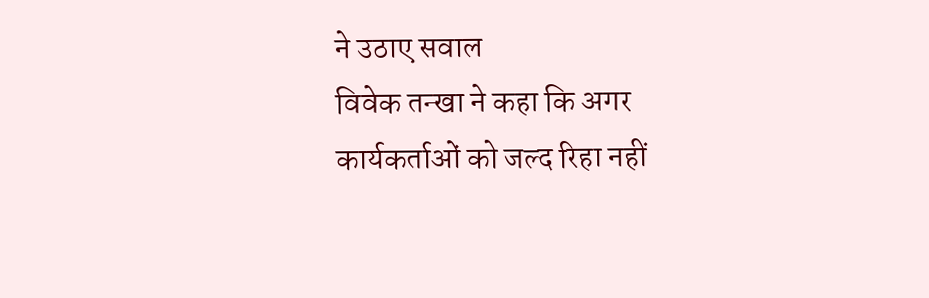ने उठाए सवाल
विवेक तन्खा ने कहा कि अगर कार्यकर्ताओं को जल्द रिहा नहीं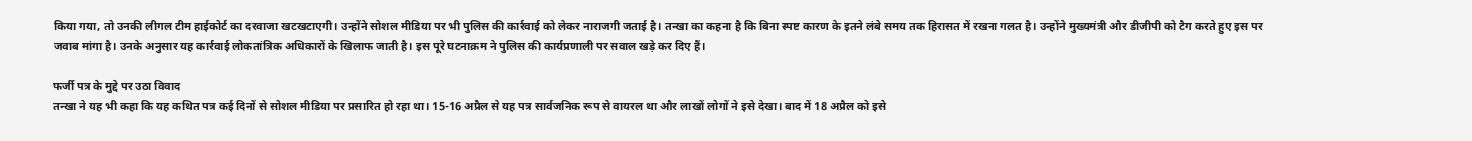किया गया, तो उनकी लीगल टीम हाईकोर्ट का दरवाजा खटखटाएगी। उन्होंने सोशल मीडिया पर भी पुलिस की कार्रवाई को लेकर नाराजगी जताई है। तन्खा का कहना है कि बिना स्पष्ट कारण के इतने लंबे समय तक हिरासत में रखना गलत है। उन्होंने मुख्यमंत्री और डीजीपी को टैग करते हुए इस पर जवाब मांगा है। उनके अनुसार यह कार्रवाई लोकतांत्रिक अधिकारों के खिलाफ जाती है। इस पूरे घटनाक्रम ने पुलिस की कार्यप्रणाली पर सवाल खड़े कर दिए हैं।

फर्जी पत्र के मुद्दे पर उठा विवाद
तन्खा ने यह भी कहा कि यह कथित पत्र कई दिनों से सोशल मीडिया पर प्रसारित हो रहा था। 15-16 अप्रैल से यह पत्र सार्वजनिक रूप से वायरल था और लाखों लोगों ने इसे देखा। बाद में 18 अप्रैल को इसे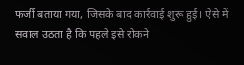फर्जी बताया गया, जिसके बाद कार्रवाई शुरू हुई। ऐसे में सवाल उठता है कि पहले इसे रोकने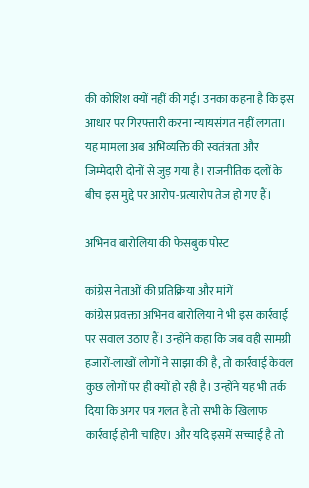की कोशिश क्यों नहीं की गई। उनका कहना है कि इस आधार पर गिरफ्तारी करना न्यायसंगत नहीं लगता। यह मामला अब अभिव्यक्ति की स्वतंत्रता और जिम्मेदारी दोनों से जुड़ गया है। राजनीतिक दलों के बीच इस मुद्दे पर आरोप-प्रत्यारोप तेज हो गए हैं।

अभिनव बारोलिया की फेसबुक पोस्ट

कांग्रेस नेताओं की प्रतिक्रिया और मांगें
कांग्रेस प्रवक्ता अभिनव बारोलिया ने भी इस कार्रवाई पर सवाल उठाए हैं। उन्होंने कहा कि जब वही सामग्री हजारों-लाखों लोगों ने साझा की है, तो कार्रवाई केवल कुछ लोगों पर ही क्यों हो रही है। उन्होंने यह भी तर्क दिया कि अगर पत्र गलत है तो सभी के खिलाफ कार्रवाई होनी चाहिए। और यदि इसमें सच्चाई है तो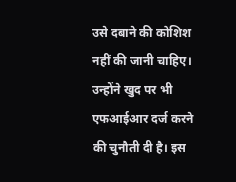उसे दबाने की कोशिश नहीं की जानी चाहिए। उन्होंने खुद पर भी एफआईआर दर्ज करने की चुनौती दी है। इस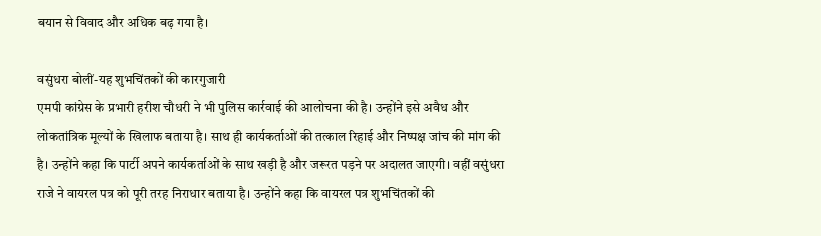बयान से विवाद और अधिक बढ़ गया है।

वसुंधरा बोलीं-यह शुभचिंतकों की कारगुजारी
एमपी कांग्रेस के प्रभारी हरीश चौधरी ने भी पुलिस कार्रवाई की आलोचना की है। उन्होंने इसे अवैध और लोकतांत्रिक मूल्यों के खिलाफ बताया है। साथ ही कार्यकर्ताओं की तत्काल रिहाई और निष्पक्ष जांच की मांग की है। उन्होंने कहा कि पार्टी अपने कार्यकर्ताओं के साथ खड़ी है और जरूरत पड़ने पर अदालत जाएगी। वहीं वसुंधरा राजे ने वायरल पत्र को पूरी तरह निराधार बताया है। उन्होंने कहा कि वायरल पत्र शुभचिंतकों की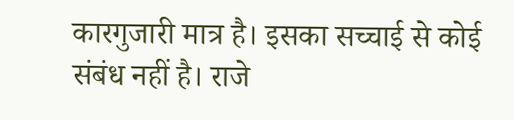कारगुजारी मात्र है। इसका सच्चाई से कोई संबंध नहीं है। राजे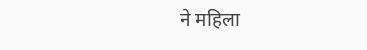ने महिला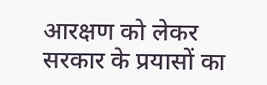आरक्षण को लेकर सरकार के प्रयासों का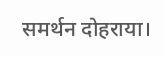समर्थन दोहराया।